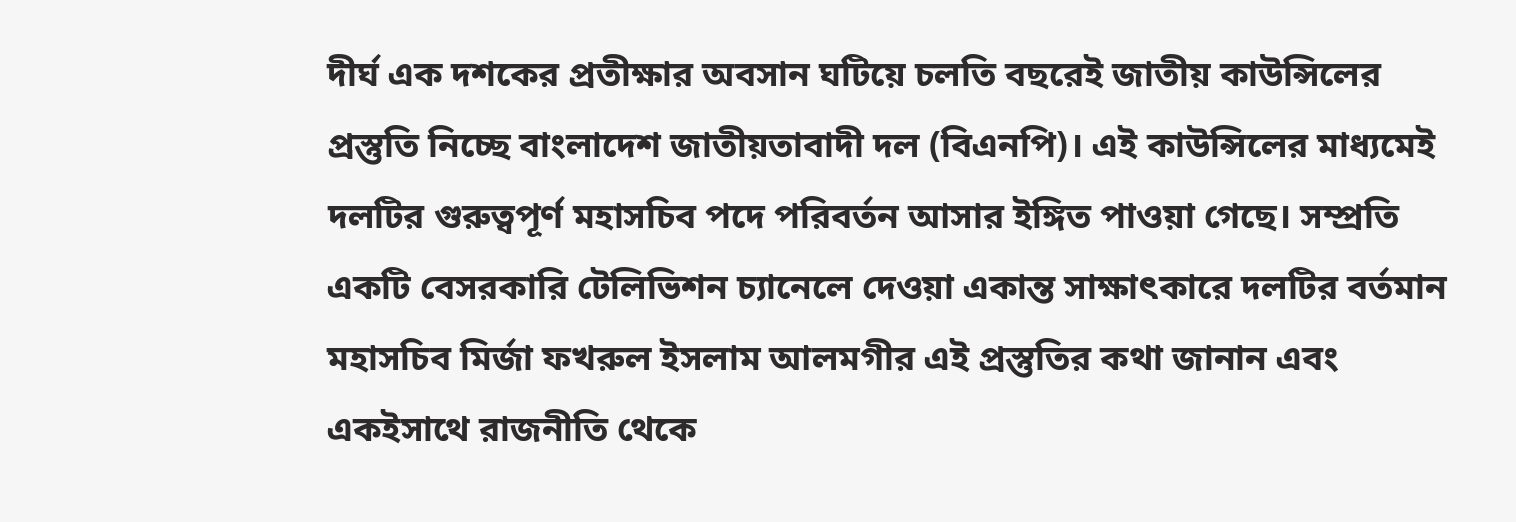দীর্ঘ এক দশকের প্রতীক্ষার অবসান ঘটিয়ে চলতি বছরেই জাতীয় কাউন্সিলের প্রস্তুতি নিচ্ছে বাংলাদেশ জাতীয়তাবাদী দল (বিএনপি)। এই কাউন্সিলের মাধ্যমেই দলটির গুরুত্বপূর্ণ মহাসচিব পদে পরিবর্তন আসার ইঙ্গিত পাওয়া গেছে। সম্প্রতি একটি বেসরকারি টেলিভিশন চ্যানেলে দেওয়া একান্ত সাক্ষাৎকারে দলটির বর্তমান মহাসচিব মির্জা ফখরুল ইসলাম আলমগীর এই প্রস্তুতির কথা জানান এবং একইসাথে রাজনীতি থেকে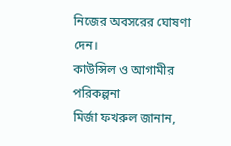নিজের অবসরের ঘোষণা দেন।
কাউন্সিল ও আগামীর পরিকল্পনা
মির্জা ফখরুল জানান,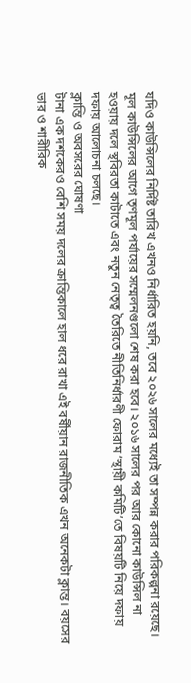যদিও কাউন্সিলের নির্দিষ্ট তারিখ এখনও নির্ধারিত হয়নি, তবে ২০২৬ সালের মধ্যেই তা সম্পন্ন করার পরিকল্পনা রয়েছে। মূল কাউন্সিলের আগে তৃণমূল পর্যায়ের সম্মেলনগুলো শেষ করা হবে। ২০১৬ সালের পর আর কোনো কাউন্সিল না হওয়ায় দলে স্থবিরতা কাটাতে এবং নতুন নেতৃত্ব তৈরিতে নীতিনির্ধারণী ফোরাম ‘স্থায়ী কমিটি’তে বিষয়টি নিয়ে দফায় দফায় আলোচনা চলছে।
ক্লান্তি ও অবসরের ঘোষণা
টানা এক দশকেরও বেশি সময় দলের ক্রান্তিকালে হাল ধরে রাখা এই বর্ষীয়ান রাজনীতিক এখন অনেকটা ক্লান্ত। বয়সের ভার ও শারীরিক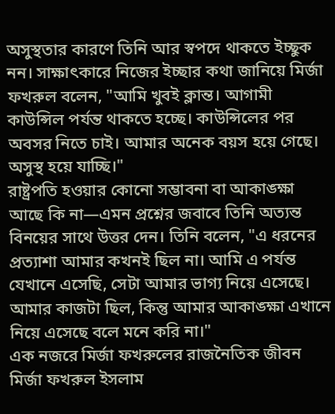অসুস্থতার কারণে তিনি আর স্বপদে থাকতে ইচ্ছুক নন। সাক্ষাৎকারে নিজের ইচ্ছার কথা জানিয়ে মির্জা ফখরুল বলেন, "আমি খুবই ক্লান্ত। আগামী কাউন্সিল পর্যন্ত থাকতে হচ্ছে। কাউন্সিলের পর অবসর নিতে চাই। আমার অনেক বয়স হয়ে গেছে। অসুস্থ হয়ে যাচ্ছি।"
রাষ্ট্রপতি হওয়ার কোনো সম্ভাবনা বা আকাঙ্ক্ষা আছে কি না—এমন প্রশ্নের জবাবে তিনি অত্যন্ত বিনয়ের সাথে উত্তর দেন। তিনি বলেন, "এ ধরনের প্রত্যাশা আমার কখনই ছিল না। আমি এ পর্যন্ত যেখানে এসেছি, সেটা আমার ভাগ্য নিয়ে এসেছে। আমার কাজটা ছিল, কিন্তু আমার আকাঙ্ক্ষা এখানে নিয়ে এসেছে বলে মনে করি না।"
এক নজরে মির্জা ফখরুলের রাজনৈতিক জীবন
মির্জা ফখরুল ইসলাম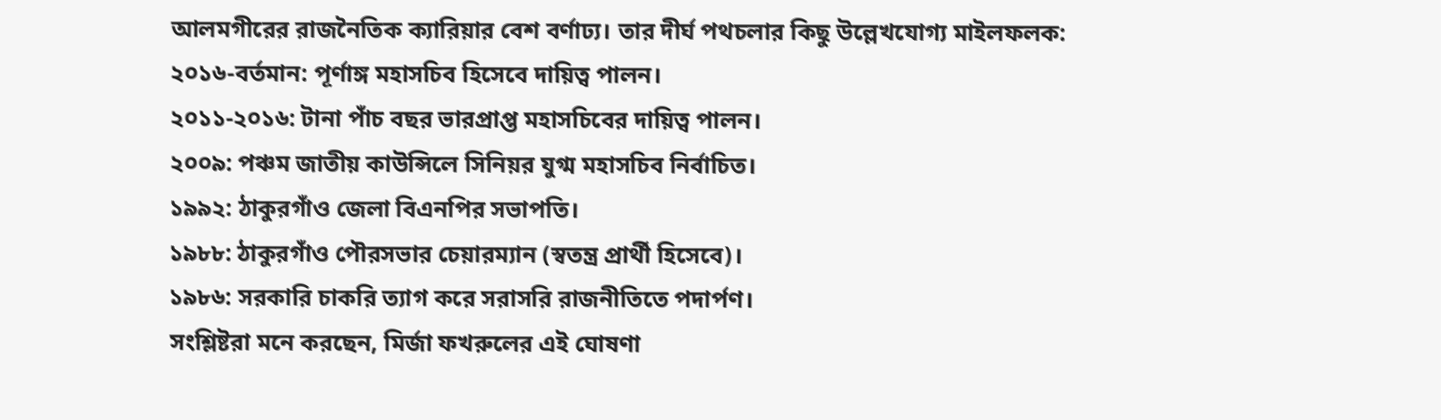আলমগীরের রাজনৈতিক ক্যারিয়ার বেশ বর্ণাঢ্য। তার দীর্ঘ পথচলার কিছু উল্লেখযোগ্য মাইলফলক:
২০১৬-বর্তমান: পূর্ণাঙ্গ মহাসচিব হিসেবে দায়িত্ব পালন।
২০১১-২০১৬: টানা পাঁচ বছর ভারপ্রাপ্ত মহাসচিবের দায়িত্ব পালন।
২০০৯: পঞ্চম জাতীয় কাউন্সিলে সিনিয়র যুগ্ম মহাসচিব নির্বাচিত।
১৯৯২: ঠাকুরগাঁও জেলা বিএনপির সভাপতি।
১৯৮৮: ঠাকুরগাঁও পৌরসভার চেয়ারম্যান (স্বতন্ত্র প্রার্থী হিসেবে)।
১৯৮৬: সরকারি চাকরি ত্যাগ করে সরাসরি রাজনীতিতে পদার্পণ।
সংশ্লিষ্টরা মনে করছেন, মির্জা ফখরুলের এই ঘোষণা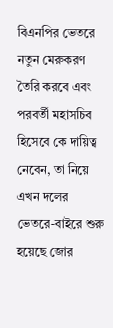বিএনপির ভেতরে নতুন মেরুকরণ তৈরি করবে এবং পরবর্তী মহাসচিব হিসেবে কে দায়িত্ব নেবেন, তা নিয়ে এখন দলের ভেতরে-বাইরে শুরু হয়েছে জোর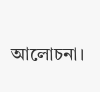আলোচনা।